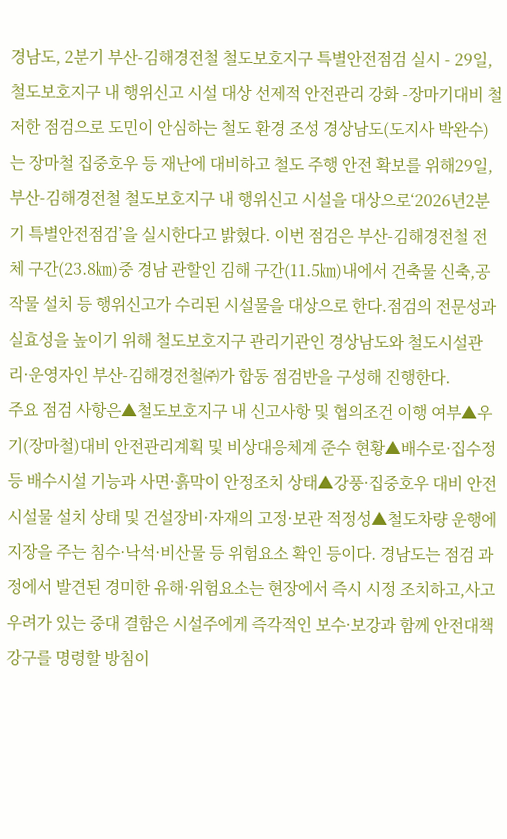경남도, 2분기 부산-김해경전철 철도보호지구 특별안전점검 실시 - 29일,철도보호지구 내 행위신고 시설 대상 선제적 안전관리 강화 -장마기대비 철저한 점검으로 도민이 안심하는 철도 환경 조성 경상남도(도지사 박완수)는 장마철 집중호우 등 재난에 대비하고 철도 주행 안전 확보를 위해29일,부산-김해경전철 철도보호지구 내 행위신고 시설을 대상으로‘2026년2분기 특별안전점검’을 실시한다고 밝혔다. 이번 점검은 부산-김해경전철 전체 구간(23.8㎞)중 경남 관할인 김해 구간(11.5㎞)내에서 건축물 신축,공작물 설치 등 행위신고가 수리된 시설물을 대상으로 한다.점검의 전문성과 실효성을 높이기 위해 철도보호지구 관리기관인 경상남도와 철도시설관리·운영자인 부산-김해경전철㈜가 합동 점검반을 구성해 진행한다.
주요 점검 사항은▲철도보호지구 내 신고사항 및 협의조건 이행 여부▲우기(장마철)대비 안전관리계획 및 비상대응체계 준수 현황▲배수로·집수정 등 배수시설 기능과 사면·흙막이 안정조치 상태▲강풍·집중호우 대비 안전시설물 설치 상태 및 건설장비·자재의 고정·보관 적정성▲철도차량 운행에 지장을 주는 침수·낙석·비산물 등 위험요소 확인 등이다. 경남도는 점검 과정에서 발견된 경미한 유해·위험요소는 현장에서 즉시 시정 조치하고,사고 우려가 있는 중대 결함은 시설주에게 즉각적인 보수·보강과 함께 안전대책 강구를 명령할 방침이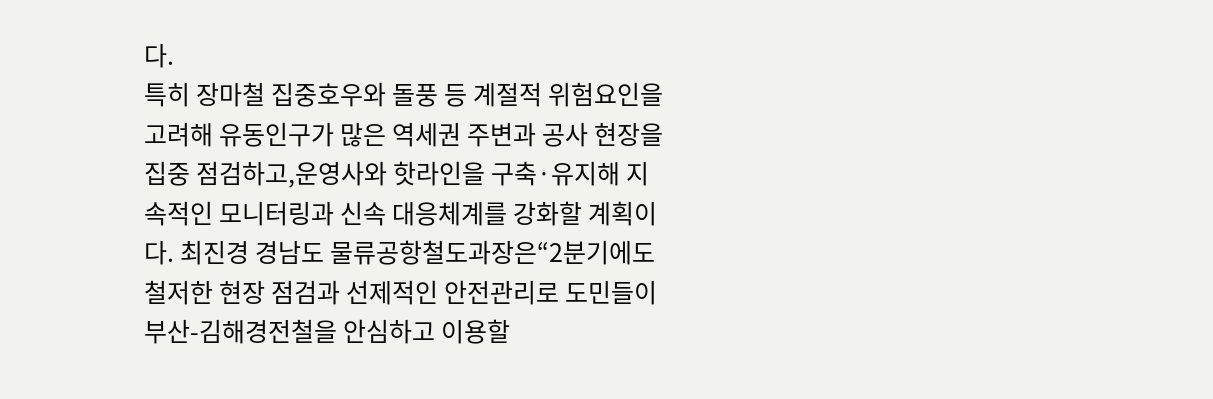다.
특히 장마철 집중호우와 돌풍 등 계절적 위험요인을 고려해 유동인구가 많은 역세권 주변과 공사 현장을 집중 점검하고,운영사와 핫라인을 구축·유지해 지속적인 모니터링과 신속 대응체계를 강화할 계획이다. 최진경 경남도 물류공항철도과장은“2분기에도 철저한 현장 점검과 선제적인 안전관리로 도민들이 부산-김해경전철을 안심하고 이용할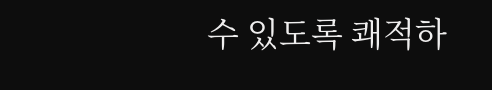수 있도록 쾌적하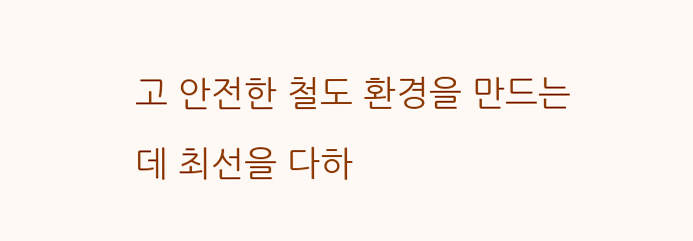고 안전한 철도 환경을 만드는 데 최선을 다하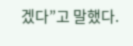겠다”고 말했다.